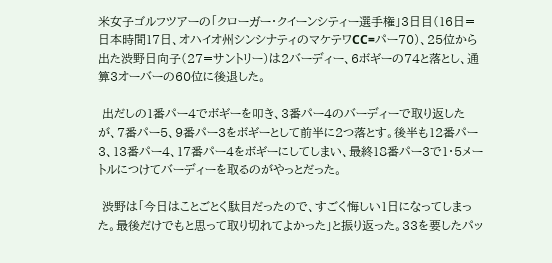米女子ゴルフツアーの「クローガー・クイーンシティー選手権」3日目(16日=日本時間17日、オハイオ州シンシナティのマケテワCC=パー70)、25位から出た渋野日向子(27=サントリー)は2バーディー、6ボギーの74と落とし、通算3オーバーの60位に後退した。

 出だしの1番パー4でボギーを叩き、3番パー4のバーディーで取り返したが、7番パー5、9番パー3をボギーとして前半に2つ落とす。後半も12番パー3、13番パー4、17番パー4をボギーにしてしまい、最終18番パー3で1・5メートルにつけてバーディーを取るのがやっとだった。

 渋野は「今日はことごとく駄目だったので、すごく悔しい1日になってしまった。最後だけでもと思って取り切れてよかった」と振り返った。33を要したパッ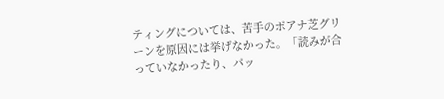ティングについては、苦手のポアナ芝グリーンを原因には挙げなかった。「読みが合っていなかったり、パッ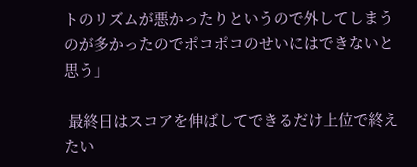トのリズムが悪かったりというので外してしまうのが多かったのでポコポコのせいにはできないと思う」

 最終日はスコアを伸ばしてできるだけ上位で終えたい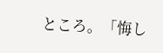ところ。「悔し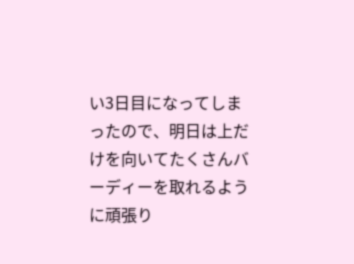い3日目になってしまったので、明日は上だけを向いてたくさんバーディーを取れるように頑張り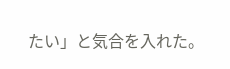たい」と気合を入れた。